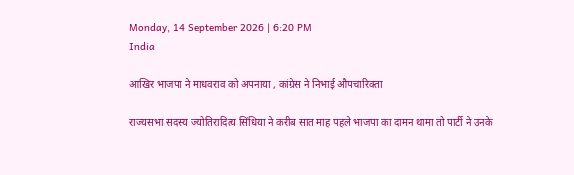Monday, 14 September 2026 | 6:20 PM
India

आखिर भाजपा ने माधवराव को अपनाया , कांग्रेस ने निभाई औपचारिक्ता

राज्यसभा सदस्य ज्योतिरादित्य सिंधिया ने करीब सात माह पहले भाजपा का दामन थामा तो पार्टी ने उनके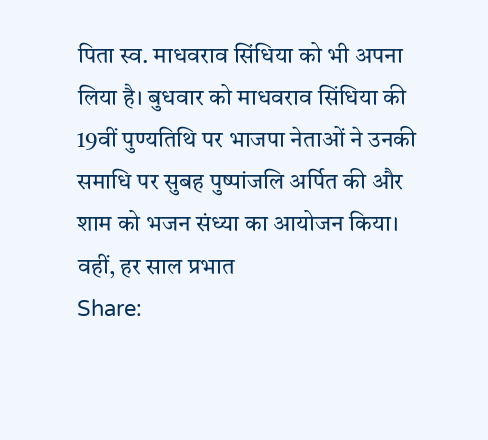पिता स्व. माधवराव सिंधिया को भी अपना लिया है। बुधवार को माधवराव सिंधिया की 19वीं पुण्यतिथि पर भाजपा नेताओं ने उनकी समाधि पर सुबह पुष्पांजलि अर्पित की और शाम को भजन संध्या का आयोजन किया। वहीं, हर साल प्रभात
Share: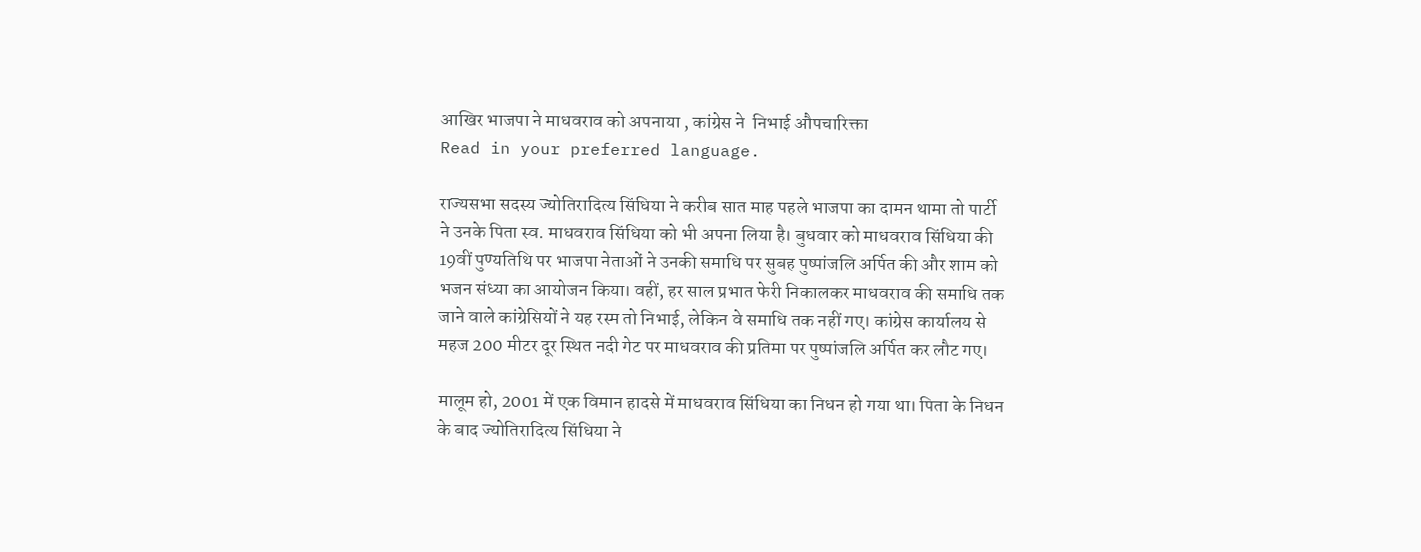आखिर भाजपा ने माधवराव को अपनाया , कांग्रेस ने  निभाई औपचारिक्ता
Read in your preferred language.

राज्यसभा सदस्य ज्योतिरादित्य सिंधिया ने करीब सात माह पहले भाजपा का दामन थामा तो पार्टी ने उनके पिता स्व. माधवराव सिंधिया को भी अपना लिया है। बुधवार को माधवराव सिंधिया की 19वीं पुण्यतिथि पर भाजपा नेताओं ने उनकी समाधि पर सुबह पुष्पांजलि अर्पित की और शाम को भजन संध्या का आयोजन किया। वहीं, हर साल प्रभात फेरी निकालकर माधवराव की समाधि तक जाने वाले कांग्रेसियों ने यह रस्म तो निभाई, लेकिन वे समाधि तक नहीं गए। कांग्रेस कार्यालय से महज 200 मीटर दूर स्थित नदी गेट पर माधवराव की प्रतिमा पर पुष्पांजलि अर्पित कर लौट गए।

मालूम हो, 2001 में एक विमान हादसे में माधवराव सिंधिया का निधन हो गया था। पिता के निधन के बाद ज्योतिरादित्य सिंधिया ने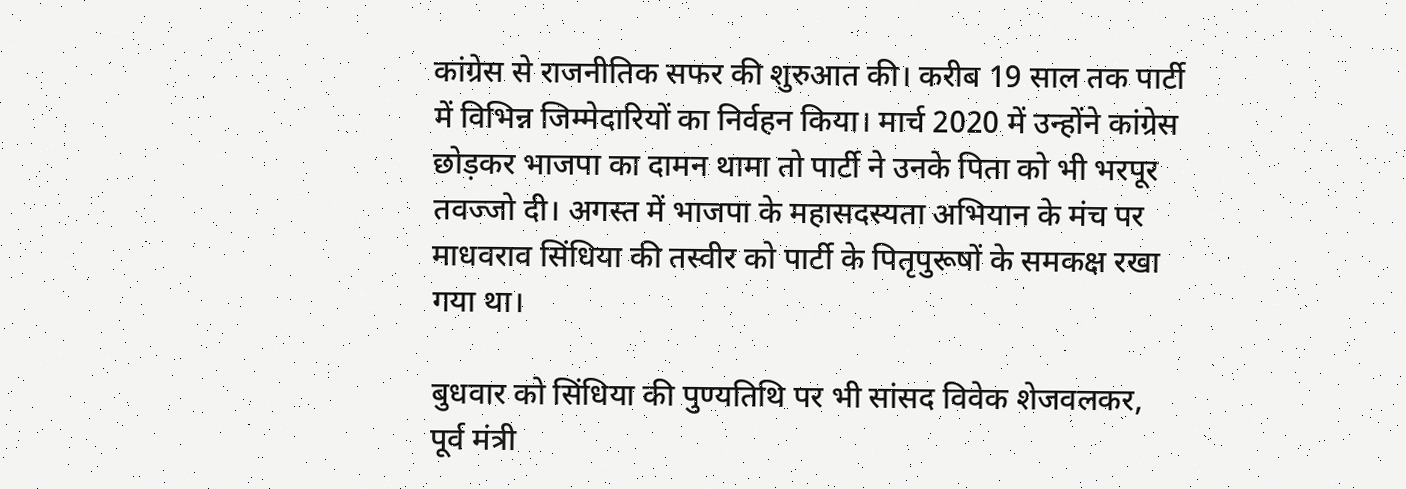कांग्रेस से राजनीतिक सफर की शुरुआत की। करीब 19 साल तक पार्टी में विभिन्न जिम्मेदारियों का निर्वहन किया। मार्च 2020 में उन्होंने कांग्रेस छोड़कर भाजपा का दामन थामा तो पार्टी ने उनके पिता को भी भरपूर तवज्जो दी। अगस्त में भाजपा के महासदस्यता अभियान के मंच पर माधवराव सिंधिया की तस्वीर को पार्टी के पितृपुरूषों के समकक्ष रखा गया था।

बुधवार को सिंधिया की पुण्यतिथि पर भी सांसद विवेक शेजवलकर, पूर्व मंत्री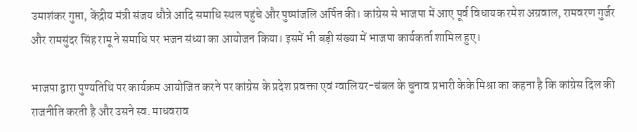उमाशंकर गुप्ता, केंद्रीय मंत्री संजय धौत्रे आदि समाधि स्थल पहुंचे और पुष्पांजलि अर्पित की। कांग्रेस से भाजपा में आए पूर्व विधायक रमेश अग्रवाल, रामवरण गुर्जर और रामसुंदर सिंह रामू ने समाधि पर भजन संध्या का आयोजन किया। इसमें भी बड़ी संख्या में भाजपा कार्यकर्ता शामिल हुए।

भाजपा द्वारा पुण्यतिथि पर कार्यक्रम आयोजित करने पर कांग्रेस के प्रदेश प्रवक्ता एवं ग्वालियर-चंबल के चुनाव प्रभारी केके मिश्रा का कहना है कि कांग्रेस दिल की राजनीति करती है और उसने स्व. माधवराव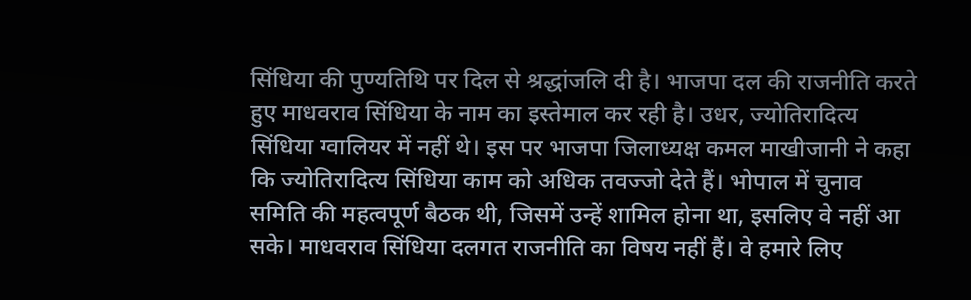सिंधिया की पुण्यतिथि पर दिल से श्रद्धांजलि दी है। भाजपा दल की राजनीति करते हुए माधवराव सिंधिया के नाम का इस्तेमाल कर रही है। उधर, ज्योतिरादित्य सिंधिया ग्वालियर में नहीं थे। इस पर भाजपा जिलाध्यक्ष कमल माखीजानी ने कहा कि ज्योतिरादित्य सिंधिया काम को अधिक तवज्जो देते हैं। भोपाल में चुनाव समिति की महत्वपूर्ण बैठक थी, जिसमें उन्हें शामिल होना था, इसलिए वे नहीं आ सके। माधवराव सिंधिया दलगत राजनीति का विषय नहीं हैं। वे हमारे लिए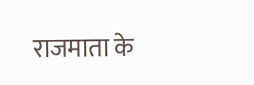राजमाता के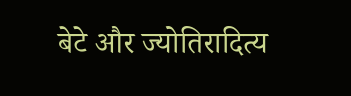बेटे और ज्योतिरादित्य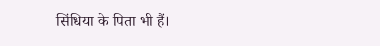सिंधिया के पिता भी हैं।